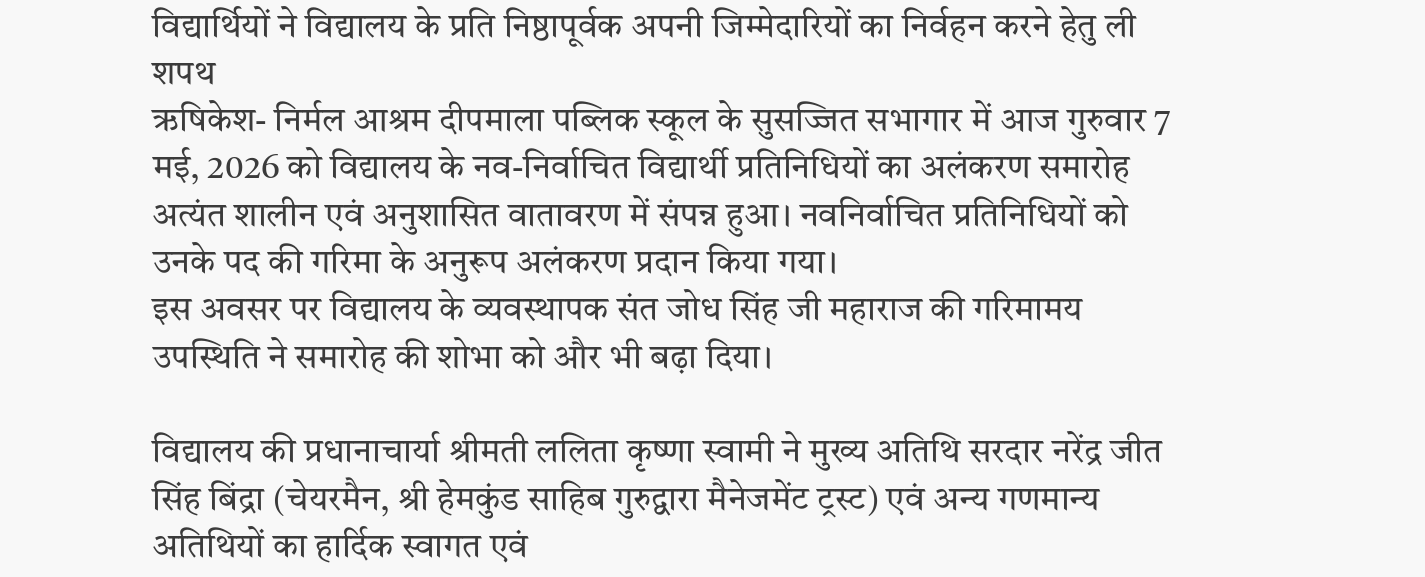विद्यार्थियों ने विद्यालय के प्रति निष्ठापूर्वक अपनी जिम्मेदारियों का निर्वहन करने हेतु ली शपथ
ऋषिकेश- निर्मल आश्रम दीपमाला पब्लिक स्कूल के सुसज्जित सभागार में आज गुरुवार 7 मई, 2026 को विद्यालय के नव-निर्वाचित विद्यार्थी प्रतिनिधियों का अलंकरण समारोह अत्यंत शालीन एवं अनुशासित वातावरण में संपन्न हुआ। नवनिर्वाचित प्रतिनिधियों को उनके पद की गरिमा के अनुरूप अलंकरण प्रदान किया गया।
इस अवसर पर विद्यालय के व्यवस्थापक संत जोध सिंह जी महाराज की गरिमामय उपस्थिति ने समारोह की शोभा को और भी बढ़ा दिया।

विद्यालय की प्रधानाचार्या श्रीमती ललिता कृष्णा स्वामी ने मुख्य अतिथि सरदार नरेंद्र जीत सिंह बिंद्रा (चेयरमैन, श्री हेमकुंड साहिब गुरुद्वारा मैनेजमेंट ट्रस्ट) एवं अन्य गणमान्य अतिथियों का हार्दिक स्वागत एवं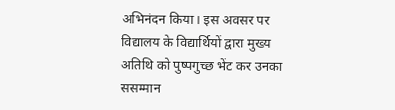अभिनंदन किया। इस अवसर पर विद्यालय के विद्यार्थियों द्वारा मुख्य अतिथि को पुष्पगुच्छ भेंट कर उनका ससम्मान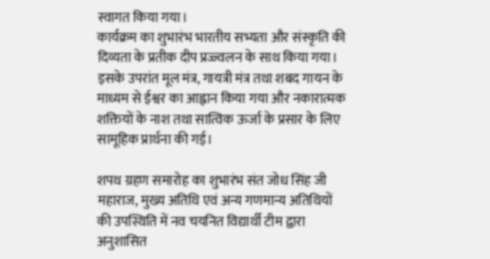स्वागत किया गया।
कार्यक्रम का शुभारंभ भारतीय सभ्यता और संस्कृति की दिव्यता के प्रतीक दीप प्रज्ज्वलन के साथ किया गया। इसके उपरांत मूल मंत्र, गायत्री मंत्र तथा शबद गायन के माध्यम से ईश्वर का आह्वान किया गया और नकारात्मक शक्तियों के नाश तथा सात्विक ऊर्जा के प्रसार के लिए सामूहिक प्रार्थना की गई।

शपथ ग्रहण समारोह का शुभारंभ संत जोध सिंह जी महाराज, मुख्य अतिथि एवं अन्य गणमान्य अतिथियों की उपस्थिति में नव चयनित विद्यार्थी टीम द्वारा अनुशासित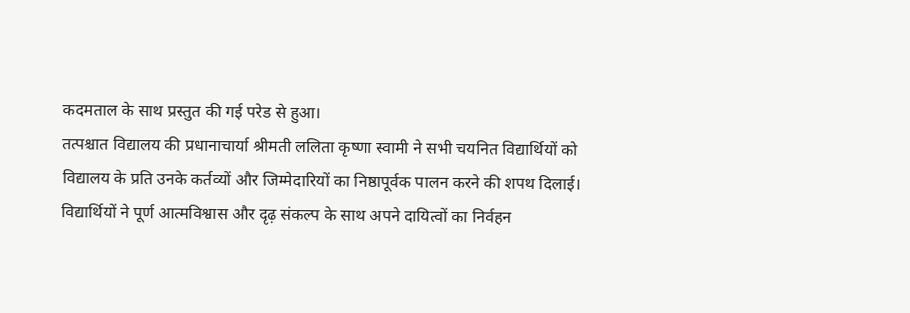कदमताल के साथ प्रस्तुत की गई परेड से हुआ।
तत्पश्चात विद्यालय की प्रधानाचार्या श्रीमती ललिता कृष्णा स्वामी ने सभी चयनित विद्यार्थियों को विद्यालय के प्रति उनके कर्तव्यों और जिम्मेदारियों का निष्ठापूर्वक पालन करने की शपथ दिलाई। विद्यार्थियों ने पूर्ण आत्मविश्वास और दृढ़ संकल्प के साथ अपने दायित्वों का निर्वहन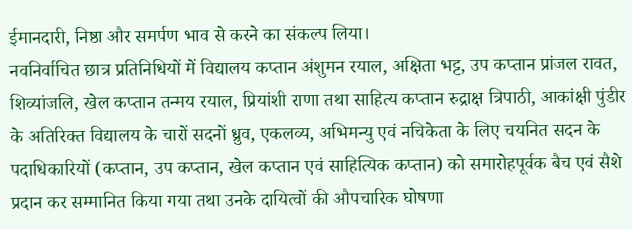ईमानदारी, निष्ठा और समर्पण भाव से करने का संकल्प लिया।
नवनिर्वाचित छात्र प्रतिनिधियों में विद्यालय कप्तान अंशुमन रयाल, अक्षिता भट्ट, उप कप्तान प्रांजल रावत, शिव्यांजलि, खेल कप्तान तन्मय रयाल, प्रियांशी राणा तथा साहित्य कप्तान रुद्राक्ष त्रिपाठी, आकांक्षी पुंडीर के अतिरिक्त विद्यालय के चारों सदनों ध्रुव, एकलव्य, अभिमन्यु एवं नचिकेता के लिए चयनित सदन के पदाधिकारियों (कप्तान, उप कप्तान, खेल कप्तान एवं साहित्यिक कप्तान) को समारोहपूर्वक बैच एवं सैशे प्रदान कर सम्मानित किया गया तथा उनके दायित्वों की औपचारिक घोषणा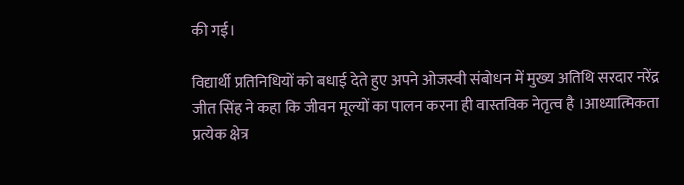की गई।

विद्यार्थी प्रतिनिधियों को बधाई देते हुए अपने ओजस्वी संबोधन में मुख्य अतिथि सरदार नरेंद्र जीत सिंह ने कहा कि जीवन मूल्यों का पालन करना ही वास्तविक नेतृत्व है ।आध्यात्मिकता प्रत्येक क्षेत्र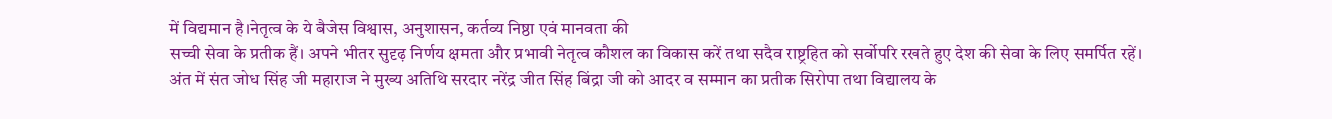में विद्यमान है।नेतृत्व के ये बैजेस विश्वास, अनुशासन, कर्तव्य निष्ठा एवं मानवता की
सच्ची सेवा के प्रतीक हैं। अपने भीतर सुदृढ़ निर्णय क्षमता और प्रभावी नेतृत्व कौशल का विकास करें तथा सदैव राष्ट्रहित को सर्वोपरि रखते हुए देश की सेवा के लिए समर्पित रहें।
अंत में संत जोध सिंह जी महाराज ने मुख्य अतिथि सरदार नरेंद्र जीत सिंह बिंद्रा जी को आदर व सम्मान का प्रतीक सिरोपा तथा विद्यालय के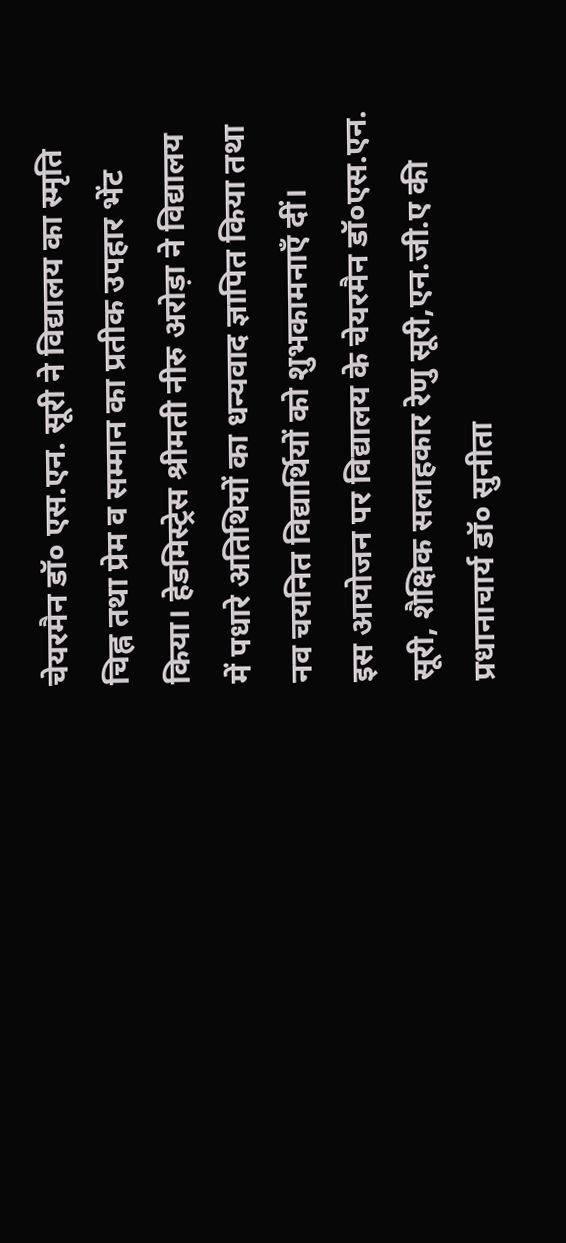चेयरमैन डॉ० एस.एन. सूरी ने विद्यालय का स्मृति चिह्न तथा प्रेम व सम्मान का प्रतीक उपहार भेंट किया। हेडमिस्ट्रेस श्रीमती नीरु अरोड़ा ने विद्यालय में पधारे अतिथियों का धन्यवाद ज्ञापित किया तथा नव चयनित विद्यार्थियों को शुभकामनाएँ दीं।
इस आयोजन पर विद्यालय के चेयरमैन डॉ०एस.एन. सूरी, शैक्षिक सलाहकार रेणु सूरी,एन.जी.ए की प्रधानाचार्य डॉ० सुनीता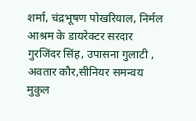शर्मा, चंद्रभूषण पोखरियाल, निर्मल आश्रम के डायरेक्टर सरदार गुरजिंदर सिंह, उपासना गुलाटी , अवतार कौर,सीनियर समन्वय मुकुल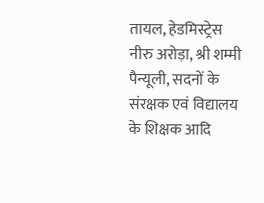तायल, हेडमिस्ट्रेस नीरु अरोड़ा, श्री शम्मी पैन्यूली, सदनों के संरक्षक एवं विद्यालय के शिक्षक आदि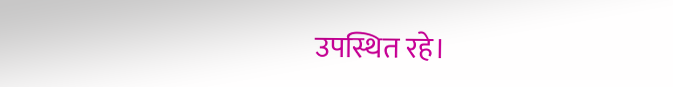उपस्थित रहे।